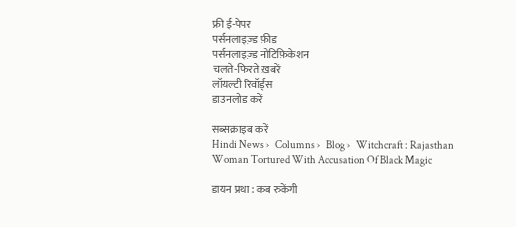फ्री ई-पेपर
पर्सनलाइज़्ड फ़ीड
पर्सनलाइज़्ड नोटिफ़िकेशन
चलते-फिरते ख़बरें
लॉयल्टी रिवॉर्ड्स
डाउनलोड करें

सब्सक्राइब करें
Hindi News ›   Columns ›   Blog ›   Witchcraft : Rajasthan Woman Tortured With Accusation Of Black Magic

डायन प्रथा : कब रुकेंगी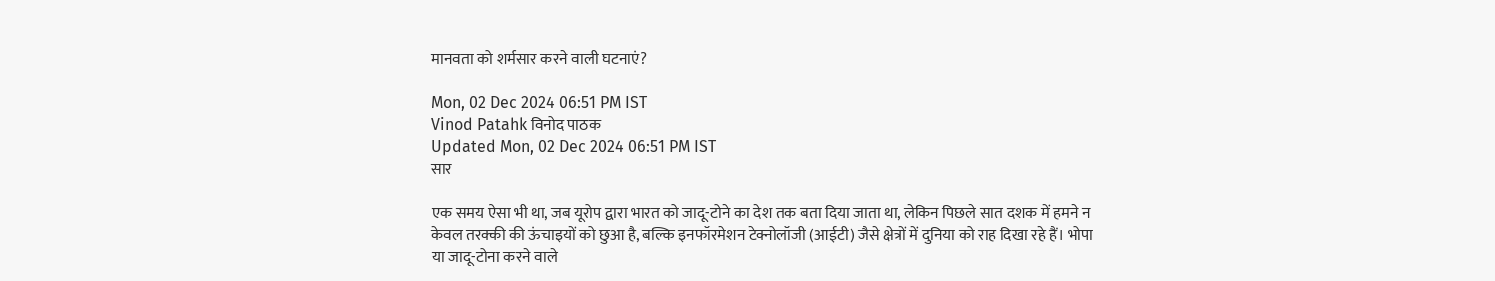मानवता को शर्मसार करने वाली घटनाएं?

Mon, 02 Dec 2024 06:51 PM IST
Vinod Patahk विनोद पाठक
Updated Mon, 02 Dec 2024 06:51 PM IST
सार

एक समय ऐसा भी था, जब यूरोप द्वारा भारत को जादू-टोने का देश तक बता दिया जाता था, लेकिन पिछले सात दशक में हमने न केवल तरक्की की ऊंचाइयों को छुआ है, बल्कि इनफॉरमेशन टेक्नोलॉजी (आईटी) जैसे क्षेत्रों में दुनिया को राह दिखा रहे हैं। भोपा या जादू-टोना करने वाले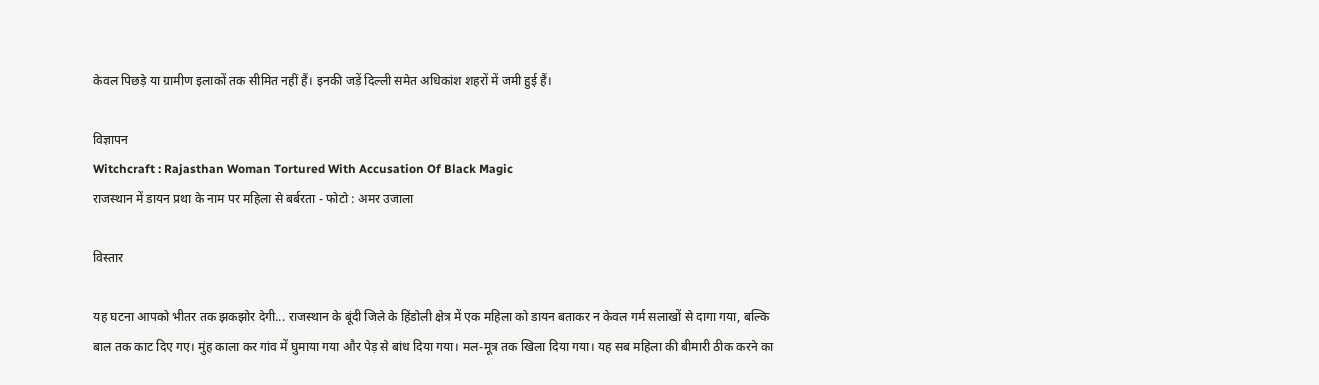केवल पिछड़े या ग्रामीण इलाकों तक सीमित नहीं हैं। इनकी जड़ें दिल्ली समेत अधिकांश शहरों में जमी हुई हैं।

विज्ञापन
Witchcraft : Rajasthan Woman Tortured With Accusation Of Black Magic
राजस्थान में डायन प्रथा के नाम पर महिला से बर्बरता - फोटो : अमर उजाला

विस्तार

यह घटना आपको भीतर तक झकझोर देगी... राजस्थान के बूंदी जिले के हिंडोली क्षेत्र में एक महिला को डायन बताकर न केवल गर्म सलाखों से दागा गया, बल्कि बाल तक काट दिए गए। मुंह काला कर गांव में घुमाया गया और पेड़ से बांध दिया गया। मल-मूत्र तक खिला दिया गया। यह सब महिला की बीमारी ठीक करने का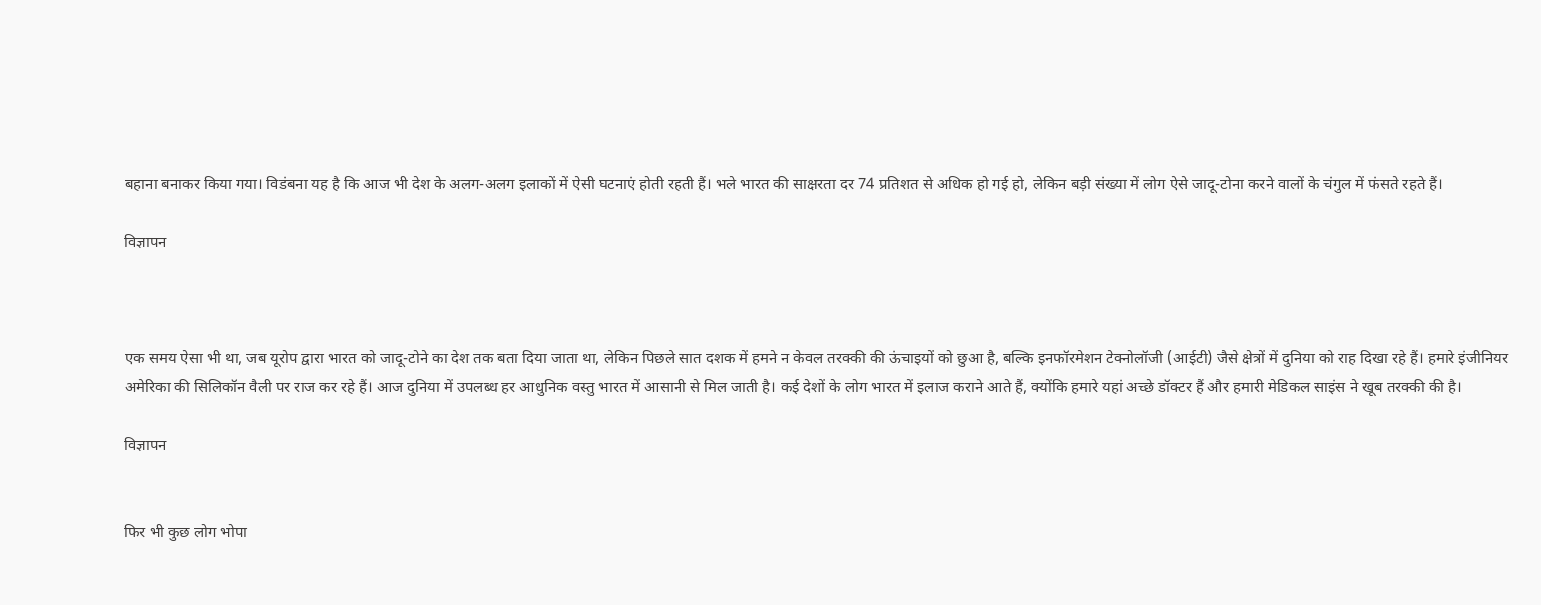बहाना बनाकर किया गया। विडंबना यह है कि आज भी देश के अलग-अलग इलाकों में ऐसी घटनाएं होती रहती हैं। भले भारत की साक्षरता दर 74 प्रतिशत से अधिक हो गई हो, लेकिन बड़ी संख्या में लोग ऐसे जादू-टोना करने वालों के चंगुल में फंसते रहते हैं।

विज्ञापन



एक समय ऐसा भी था, जब यूरोप द्वारा भारत को जादू-टोने का देश तक बता दिया जाता था, लेकिन पिछले सात दशक में हमने न केवल तरक्की की ऊंचाइयों को छुआ है, बल्कि इनफॉरमेशन टेक्नोलॉजी (आईटी) जैसे क्षेत्रों में दुनिया को राह दिखा रहे हैं। हमारे इंजीनियर अमेरिका की सिलिकॉन वैली पर राज कर रहे हैं। आज दुनिया में उपलब्ध हर आधुनिक वस्तु भारत में आसानी से मिल जाती है। कई देशों के लोग भारत में इलाज कराने आते हैं, क्योंकि हमारे यहां अच्छे डॉक्टर हैं और हमारी मेडिकल साइंस ने खूब तरक्की की है।

विज्ञापन


फिर भी कुछ लोग भोपा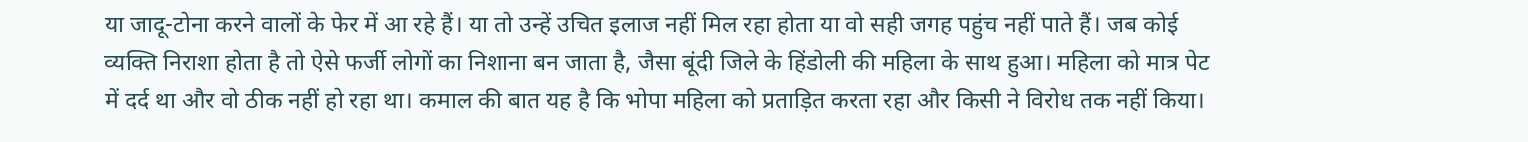या जादू-टोना करने वालों के फेर में आ रहे हैं। या तो उन्हें उचित इलाज नहीं मिल रहा होता या वो सही जगह पहुंच नहीं पाते हैं। जब कोई व्यक्ति निराशा होता है तो ऐसे फर्जी लोगों का निशाना बन जाता है, जैसा बूंदी जिले के हिंडोली की महिला के साथ हुआ। महिला को मात्र पेट में दर्द था और वो ठीक नहीं हो रहा था। कमाल की बात यह है कि भोपा महिला को प्रताड़ित करता रहा और किसी ने विरोध तक नहीं किया।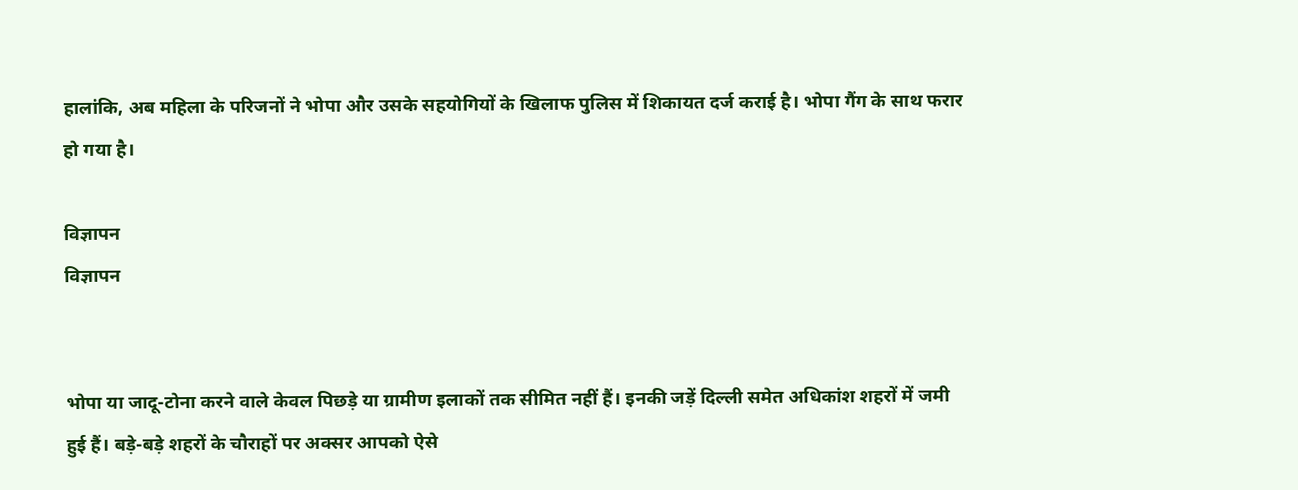हालांकि, अब महिला के परिजनों ने भोपा और उसके सहयोगियों के खिलाफ पुलिस में शिकायत दर्ज कराई है। भोपा गैंग के साथ फरार हो गया है।

विज्ञापन
विज्ञापन


भोपा या जादू-टोना करने वाले केवल पिछड़े या ग्रामीण इलाकों तक सीमित नहीं हैं। इनकी जड़ें दिल्ली समेत अधिकांश शहरों में जमी हुई हैं। बड़े-बड़े शहरों के चौराहों पर अक्सर आपको ऐसे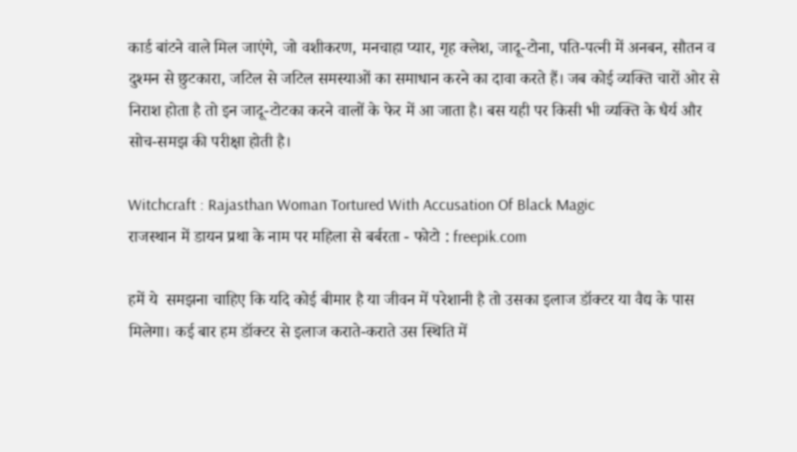कार्ड बांटने वाले मिल जाएंगे, जो वशीकरण, मनचाहा प्यार, गृह क्लेश, जादू-टोना, पति-पत्नी में अनबन, सौतन व दुश्मन से छुटकारा, जटिल से जटिल समस्याओं का समाधान करने का दावा करते हैं। जब कोई व्यक्ति चारों ओर से निराश होता है तो इन जादू-टोटका करने वालों के फेर में आ जाता है। बस यही पर किसी भी व्यक्ति के धैर्य और सोच-समझ की परीक्षा होती है।

Witchcraft : Rajasthan Woman Tortured With Accusation Of Black Magic
राजस्थान में डायन प्रथा के नाम पर महिला से बर्बरता - फोटो : freepik.com

हमें ये  समझना चाहिए कि यदि कोई बीमार है या जीवन में परेशानी है तो उसका इलाज डॉक्टर या वैद्य के पास मिलेगा। कई बार हम डॉक्टर से इलाज कराते-कराते उस स्थिति में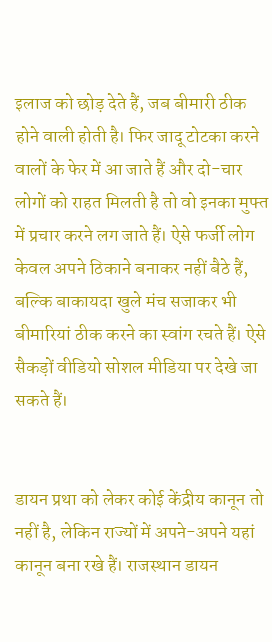इलाज को छोड़ देते हैं, जब बीमारी ठीक होने वाली होती है। फिर जादू टोटका करने वालों के फेर में आ जाते हैं और दो-चार लोगों को राहत मिलती है तो वो इनका मुफ्त में प्रचार करने लग जाते हैं। ऐसे फर्जी लोग केवल अपने ठिकाने बनाकर नहीं बैठे हैं, बल्कि बाकायदा खुले मंच सजाकर भी बीमारियां ठीक करने का स्वांग रचते हैं। ऐसे सैकड़ों वीडियो सोशल मीडिया पर देखे जा सकते हैं।


डायन प्रथा को लेकर कोई केंद्रीय कानून तो नहीं है, लेकिन राज्यों में अपने-अपने यहां कानून बना रखे हैं। राजस्थान डायन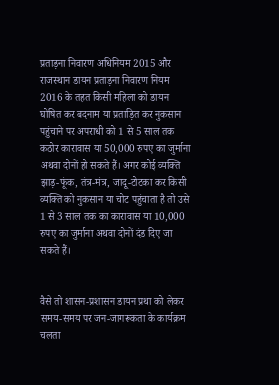प्रताड़ना निवारण अधिनियम 2015 और राजस्थान डायन प्रताड़ना निवारण नियम 2016 के तहत किसी महिला को डायन घोषित कर बदनाम या प्रताड़ित कर नुकसान पहुंचाने पर अपराधी को 1 से 5 साल तक कठोर कारावास या 50,000 रुपए का जुर्माना अथवा दोनों हो सकते हैं। अगर कोई व्यक्ति झाड़-फूंक, तंत्र-मंत्र, जादू-टोटका कर किसी व्यक्ति को नुकसान या चोट पहुंचाता है तो उसे 1 से 3 साल तक का कारावास या 10,000 रुपए का जुर्माना अथवा दोनों दंड दिए जा सकते हैं।


वैसे तो शासन-प्रशासन डायन प्रथा को लेकर समय-समय पर जन-जागरूकता के कार्यक्रम चलता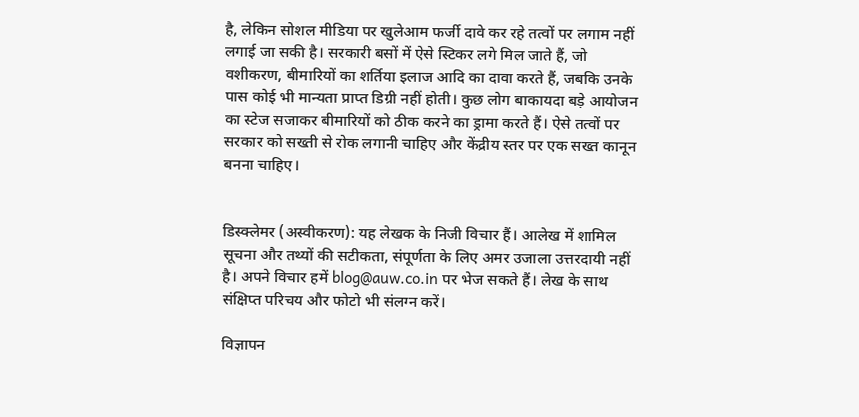है, लेकिन सोशल मीडिया पर खुलेआम फर्जी दावे कर रहे तत्वों पर लगाम नहीं लगाई जा सकी है। सरकारी बसों में ऐसे स्टिकर लगे मिल जाते हैं, जो वशीकरण, बीमारियों का शर्तिया इलाज आदि का दावा करते हैं, जबकि उनके पास कोई भी मान्यता प्राप्त डिग्री नहीं होती। कुछ लोग बाकायदा बड़े आयोजन का स्टेज सजाकर बीमारियों को ठीक करने का ड्रामा करते हैं। ऐसे तत्वों पर सरकार को सख्ती से रोक लगानी चाहिए और केंद्रीय स्तर पर एक सख्त कानून बनना चाहिए।


डिस्क्लेमर (अस्वीकरण): यह लेखक के निजी विचार हैं। आलेख में शामिल सूचना और तथ्यों की सटीकता, संपूर्णता के लिए अमर उजाला उत्तरदायी नहीं है। अपने विचार हमें blog@auw.co.in पर भेज सकते हैं। लेख के साथ संक्षिप्त परिचय और फोटो भी संलग्न करें।

विज्ञापन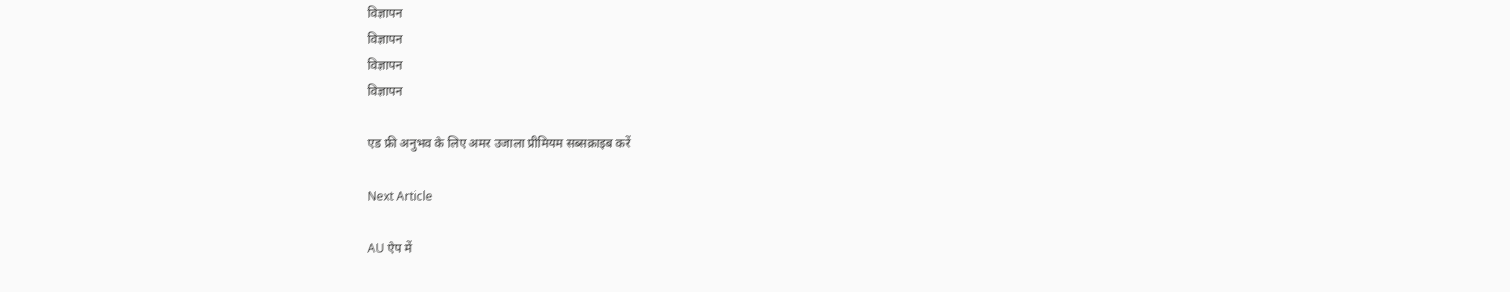विज्ञापन
विज्ञापन
विज्ञापन
विज्ञापन

एड फ्री अनुभव के लिए अमर उजाला प्रीमियम सब्सक्राइब करें

Next Article

AU ऐप में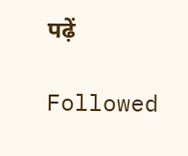पढ़ें

Followed